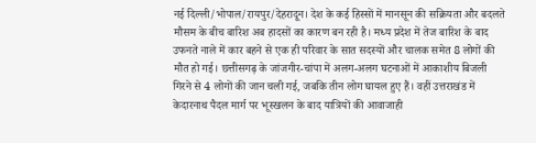नई दिल्ली/भोपाल/रायपुर/देहरादून। देश के कई हिस्सों में मानसून की सक्रियता और बदलते मौसम के बीच बारिश अब हादसों का कारण बन रही है। मध्य प्रदेश में तेज बारिश के बाद उफनते नाले में कार बहने से एक ही परिवार के सात सदस्यों और चालक समेत 8 लोगों की मौत हो गई। छत्तीसगढ़ के जांजगीर-चांपा में अलग-अलग घटनाओं में आकाशीय बिजली गिरने से 4 लोगों की जान चली गई, जबकि तीन लोग घायल हुए हैं। वहीं उत्तराखंड में केदारनाथ पैदल मार्ग पर भूस्खलन के बाद यात्रियों की आवाजाही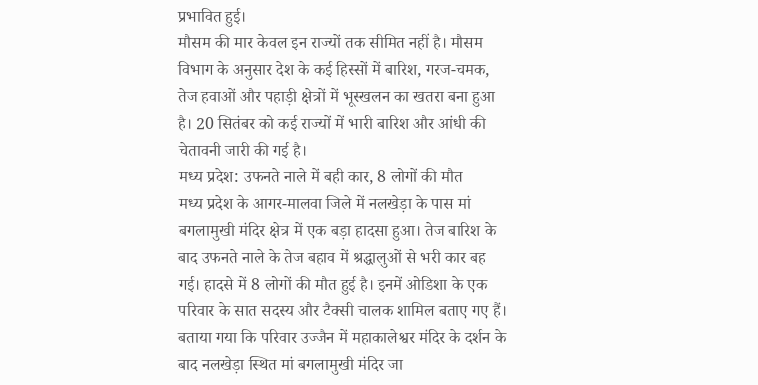प्रभावित हुई।
मौसम की मार केवल इन राज्यों तक सीमित नहीं है। मौसम विभाग के अनुसार देश के कई हिस्सों में बारिश, गरज-चमक, तेज हवाओं और पहाड़ी क्षेत्रों में भूस्खलन का खतरा बना हुआ है। 20 सितंबर को कई राज्यों में भारी बारिश और आंधी की चेतावनी जारी की गई है।
मध्य प्रदेश: उफनते नाले में बही कार, 8 लोगों की मौत
मध्य प्रदेश के आगर-मालवा जिले में नलखेड़ा के पास मां बगलामुखी मंदिर क्षेत्र में एक बड़ा हादसा हुआ। तेज बारिश के बाद उफनते नाले के तेज बहाव में श्रद्धालुओं से भरी कार बह गई। हादसे में 8 लोगों की मौत हुई है। इनमें ओडिशा के एक परिवार के सात सदस्य और टैक्सी चालक शामिल बताए गए हैं।
बताया गया कि परिवार उज्जैन में महाकालेश्वर मंदिर के दर्शन के बाद नलखेड़ा स्थित मां बगलामुखी मंदिर जा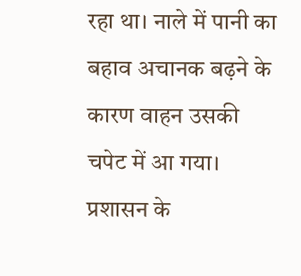रहा था। नाले में पानी का बहाव अचानक बढ़ने के कारण वाहन उसकी चपेट में आ गया।
प्रशासन के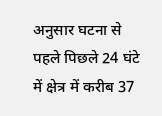अनुसार घटना से पहले पिछले 24 घंटे में क्षेत्र में करीब 37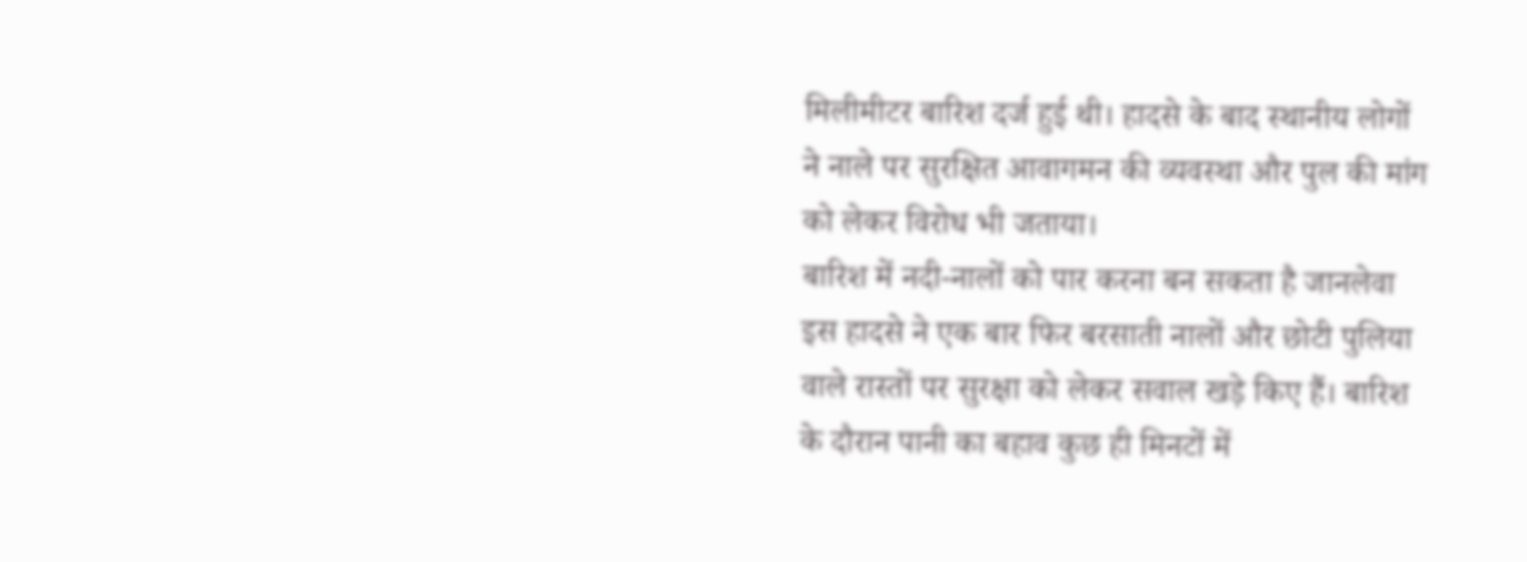मिलीमीटर बारिश दर्ज हुई थी। हादसे के बाद स्थानीय लोगों ने नाले पर सुरक्षित आवागमन की व्यवस्था और पुल की मांग को लेकर विरोध भी जताया।
बारिश में नदी-नालों को पार करना बन सकता है जानलेवा
इस हादसे ने एक बार फिर बरसाती नालों और छोटी पुलिया वाले रास्तों पर सुरक्षा को लेकर सवाल खड़े किए हैं। बारिश के दौरान पानी का बहाव कुछ ही मिनटों में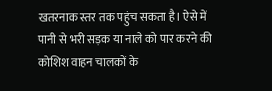खतरनाक स्तर तक पहुंच सकता है। ऐसे में पानी से भरी सड़क या नाले को पार करने की कोशिश वाहन चालकों के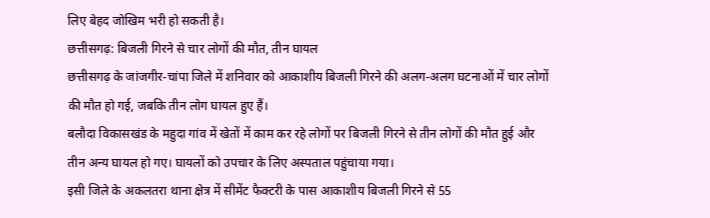लिए बेहद जोखिम भरी हो सकती है।
छत्तीसगढ़: बिजली गिरने से चार लोगों की मौत, तीन घायल
छत्तीसगढ़ के जांजगीर-चांपा जिले में शनिवार को आकाशीय बिजली गिरने की अलग-अलग घटनाओं में चार लोगों की मौत हो गई, जबकि तीन लोग घायल हुए हैं।
बलौदा विकासखंड के महुदा गांव में खेतों में काम कर रहे लोगों पर बिजली गिरने से तीन लोगों की मौत हुई और तीन अन्य घायल हो गए। घायलों को उपचार के लिए अस्पताल पहुंचाया गया।
इसी जिले के अकलतरा थाना क्षेत्र में सीमेंट फैक्टरी के पास आकाशीय बिजली गिरने से 55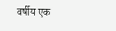वर्षीय एक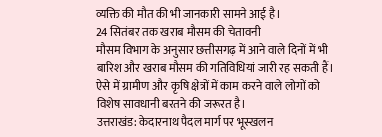व्यक्ति की मौत की भी जानकारी सामने आई है।
24 सितंबर तक खराब मौसम की चेतावनी
मौसम विभाग के अनुसार छत्तीसगढ़ में आने वाले दिनों में भी बारिश और खराब मौसम की गतिविधियां जारी रह सकती हैं। ऐसे में ग्रामीण और कृषि क्षेत्रों में काम करने वाले लोगों को विशेष सावधानी बरतने की जरूरत है।
उत्तराखंड: केदारनाथ पैदल मार्ग पर भूस्खलन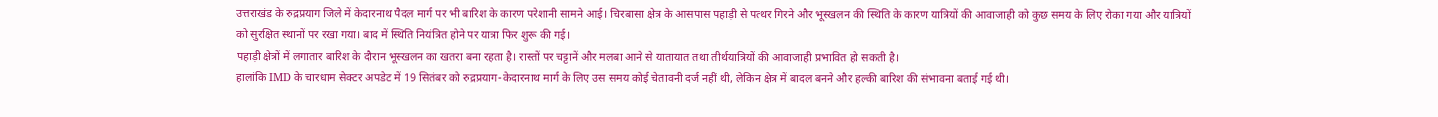उत्तराखंड के रुद्रप्रयाग जिले में केदारनाथ पैदल मार्ग पर भी बारिश के कारण परेशानी सामने आई। चिरबासा क्षेत्र के आसपास पहाड़ी से पत्थर गिरने और भूस्खलन की स्थिति के कारण यात्रियों की आवाजाही को कुछ समय के लिए रोका गया और यात्रियों को सुरक्षित स्थानों पर रखा गया। बाद में स्थिति नियंत्रित होने पर यात्रा फिर शुरू की गई।
पहाड़ी क्षेत्रों में लगातार बारिश के दौरान भूस्खलन का खतरा बना रहता है। रास्तों पर चट्टानें और मलबा आने से यातायात तथा तीर्थयात्रियों की आवाजाही प्रभावित हो सकती है।
हालांकि IMD के चारधाम सेक्टर अपडेट में 19 सितंबर को रुद्रप्रयाग-केदारनाथ मार्ग के लिए उस समय कोई चेतावनी दर्ज नहीं थी, लेकिन क्षेत्र में बादल बनने और हल्की बारिश की संभावना बताई गई थी।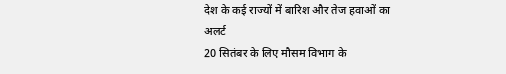देश के कई राज्यों में बारिश और तेज हवाओं का अलर्ट
20 सितंबर के लिए मौसम विभाग के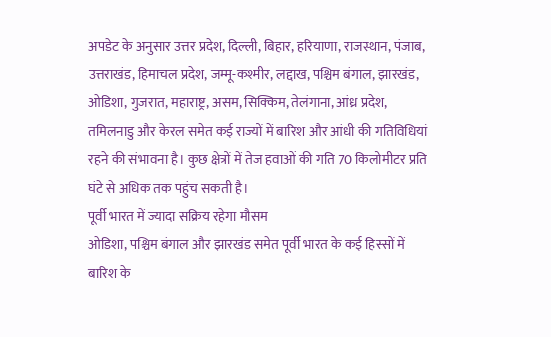अपडेट के अनुसार उत्तर प्रदेश, दिल्ली, बिहार, हरियाणा, राजस्थान, पंजाब, उत्तराखंड, हिमाचल प्रदेश, जम्मू-कश्मीर, लद्दाख, पश्चिम बंगाल, झारखंड, ओडिशा, गुजरात, महाराष्ट्र, असम, सिक्किम, तेलंगाना, आंध्र प्रदेश, तमिलनाडु और केरल समेत कई राज्यों में बारिश और आंधी की गतिविधियां रहने की संभावना है। कुछ क्षेत्रों में तेज हवाओं की गति 70 किलोमीटर प्रति घंटे से अधिक तक पहुंच सकती है।
पूर्वी भारत में ज्यादा सक्रिय रहेगा मौसम
ओडिशा, पश्चिम बंगाल और झारखंड समेत पूर्वी भारत के कई हिस्सों में बारिश के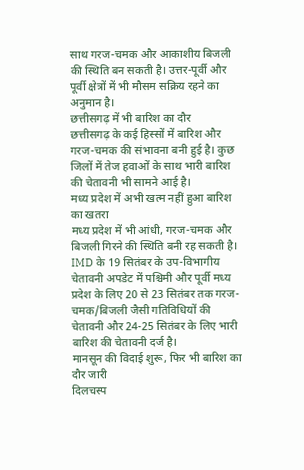साथ गरज-चमक और आकाशीय बिजली की स्थिति बन सकती है। उत्तर-पूर्वी और पूर्वी क्षेत्रों में भी मौसम सक्रिय रहने का अनुमान है।
छत्तीसगढ़ में भी बारिश का दौर
छत्तीसगढ़ के कई हिस्सों में बारिश और गरज-चमक की संभावना बनी हुई है। कुछ जिलों में तेज हवाओं के साथ भारी बारिश की चेतावनी भी सामने आई है।
मध्य प्रदेश में अभी खत्म नहीं हुआ बारिश का खतरा
मध्य प्रदेश में भी आंधी, गरज-चमक और बिजली गिरने की स्थिति बनी रह सकती है। IMD के 19 सितंबर के उप-विभागीय चेतावनी अपडेट में पश्चिमी और पूर्वी मध्य प्रदेश के लिए 20 से 23 सितंबर तक गरज-चमक/बिजली जैसी गतिविधियों की चेतावनी और 24-25 सितंबर के लिए भारी बारिश की चेतावनी दर्ज है।
मानसून की विदाई शुरू, फिर भी बारिश का दौर जारी
दिलचस्प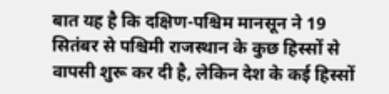बात यह है कि दक्षिण-पश्चिम मानसून ने 19 सितंबर से पश्चिमी राजस्थान के कुछ हिस्सों से वापसी शुरू कर दी है, लेकिन देश के कई हिस्सों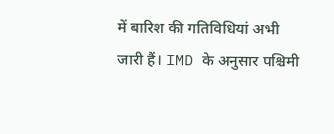में बारिश की गतिविधियां अभी जारी हैं। IMD के अनुसार पश्चिमी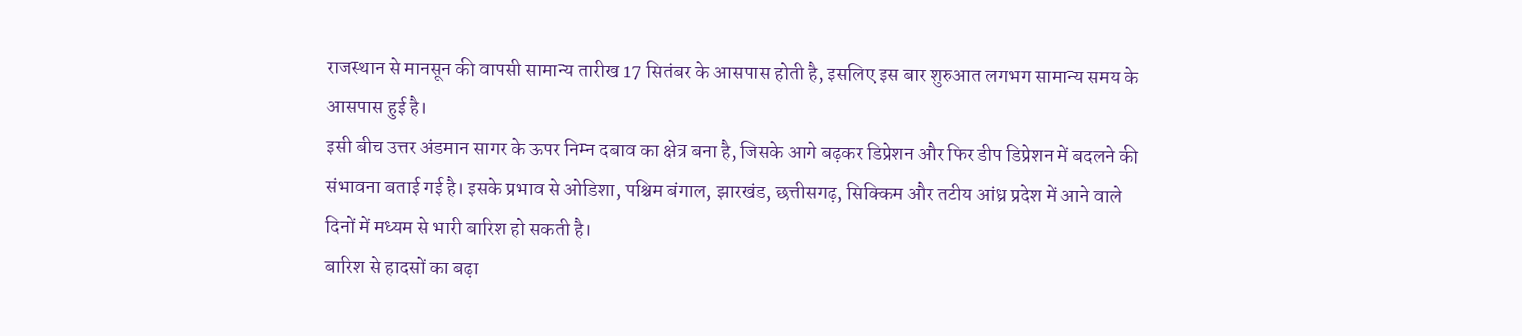राजस्थान से मानसून की वापसी सामान्य तारीख 17 सितंबर के आसपास होती है, इसलिए इस बार शुरुआत लगभग सामान्य समय के आसपास हुई है।
इसी बीच उत्तर अंडमान सागर के ऊपर निम्न दबाव का क्षेत्र बना है, जिसके आगे बढ़कर डिप्रेशन और फिर डीप डिप्रेशन में बदलने की संभावना बताई गई है। इसके प्रभाव से ओडिशा, पश्चिम बंगाल, झारखंड, छत्तीसगढ़, सिक्किम और तटीय आंध्र प्रदेश में आने वाले दिनों में मध्यम से भारी बारिश हो सकती है।
बारिश से हादसों का बढ़ा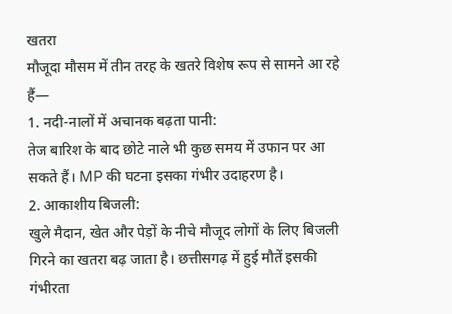खतरा
मौजूदा मौसम में तीन तरह के खतरे विशेष रूप से सामने आ रहे हैं—
1. नदी-नालों में अचानक बढ़ता पानी:
तेज बारिश के बाद छोटे नाले भी कुछ समय में उफान पर आ सकते हैं। MP की घटना इसका गंभीर उदाहरण है।
2. आकाशीय बिजली:
खुले मैदान, खेत और पेड़ों के नीचे मौजूद लोगों के लिए बिजली गिरने का खतरा बढ़ जाता है। छत्तीसगढ़ में हुई मौतें इसकी गंभीरता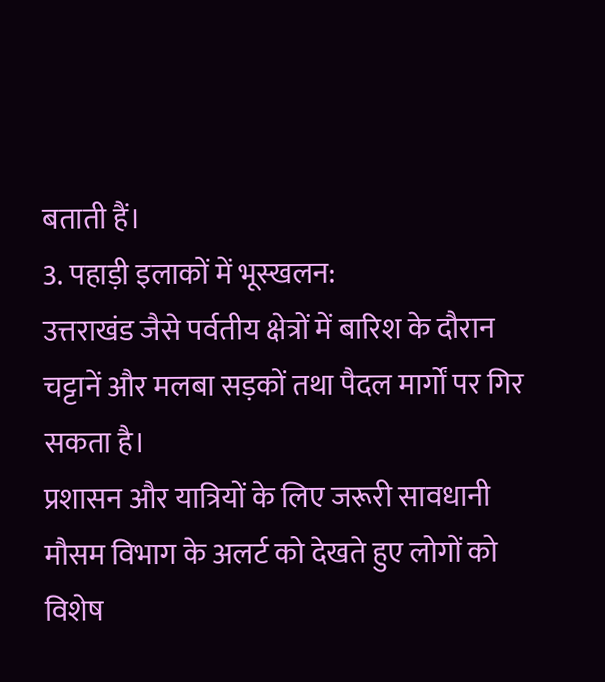बताती हैं।
3. पहाड़ी इलाकों में भूस्खलन:
उत्तराखंड जैसे पर्वतीय क्षेत्रों में बारिश के दौरान चट्टानें और मलबा सड़कों तथा पैदल मार्गों पर गिर सकता है।
प्रशासन और यात्रियों के लिए जरूरी सावधानी
मौसम विभाग के अलर्ट को देखते हुए लोगों को विशेष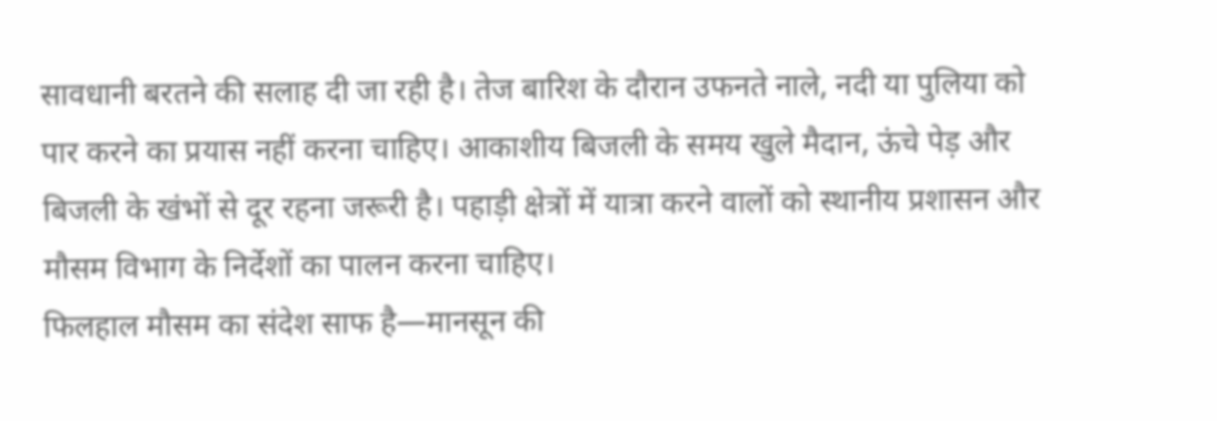सावधानी बरतने की सलाह दी जा रही है। तेज बारिश के दौरान उफनते नाले, नदी या पुलिया को पार करने का प्रयास नहीं करना चाहिए। आकाशीय बिजली के समय खुले मैदान, ऊंचे पेड़ और बिजली के खंभों से दूर रहना जरूरी है। पहाड़ी क्षेत्रों में यात्रा करने वालों को स्थानीय प्रशासन और मौसम विभाग के निर्देशों का पालन करना चाहिए।
फिलहाल मौसम का संदेश साफ है—मानसून की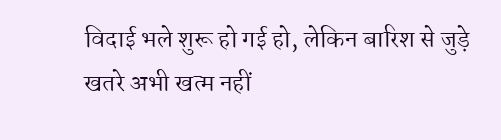विदाई भले शुरू हो गई हो, लेकिन बारिश से जुड़े खतरे अभी खत्म नहीं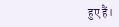हुए हैं।